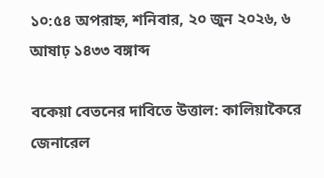১০:৫৪ অপরাহ্ন, শনিবার, ২০ জুন ২০২৬, ৬ আষাঢ় ১৪৩৩ বঙ্গাব্দ

বকেয়া বেতনের দাবিতে উত্তাল: কালিয়াকৈরে জেনারেল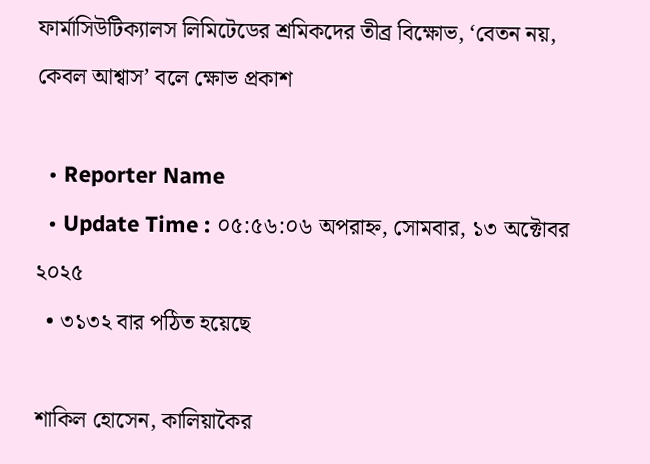ফার্মাসিউটিক্যালস লিমিটেডের শ্রমিকদের তীব্র বিক্ষোভ, ‘বেতন নয়, কেবল আশ্বাস’ বলে ক্ষোভ প্রকাশ

  • Reporter Name
  • Update Time : ০৫:৫৬:০৬ অপরাহ্ন, সোমবার, ১৩ অক্টোবর ২০২৫
  • ৩১৩২ বার পঠিত হয়েছে

শাকিল হোসেন, কালিয়াকৈর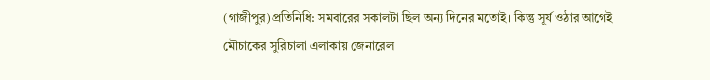(গাজীপুর)প্রতিনিধি: সমবারের সকালটা ছিল অন্য দিনের মতোই। কিন্তু সূর্য ওঠার আগেই মৌচাকের সুরিচালা এলাকায় জেনারেল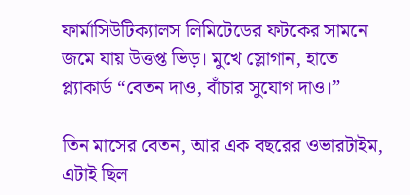ফার্মাসিউটিক্যালস লিমিটেডের ফটকের সামনে জমে যায় উত্তপ্ত ভিড়। মুখে স্লোগান, হাতে প্ল্যাকার্ড “বেতন দাও, বাঁচার সুযোগ দাও।”

তিন মাসের বেতন, আর এক বছরের ওভারটাইম, এটাই ছিল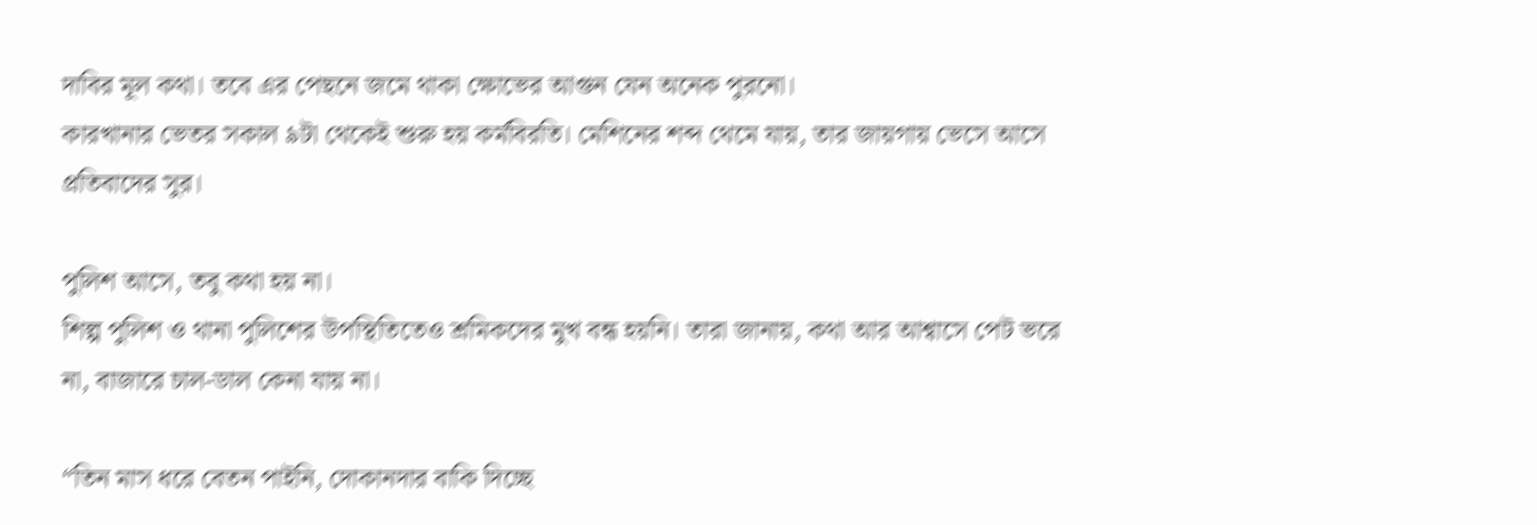দাবির মূল কথা। তবে এর পেছনে জমে থাকা ক্ষোভের আগুন যেন অনেক পুরনো।
কারখানার ভেতর সকাল ৯টা থেকেই শুরু হয় কর্মবিরতি। মেশিনের শব্দ থেমে যায়, তার জায়গায় ভেসে আসে প্রতিবাদের সুর।

পুলিশ আসে, তবু কথা হয় না।
শিল্প পুলিশ ও থানা পুলিশের উপস্থিতিতেও শ্রমিকদের মুখ বন্ধ হয়নি। তারা জানায়, কথা আর আশ্বাসে পেট ভরে না, বাজারে চাল-ডাল কেনা যায় না।

“তিন মাস ধরে বেতন পাইনি, দোকানদার বাকি দিচ্ছে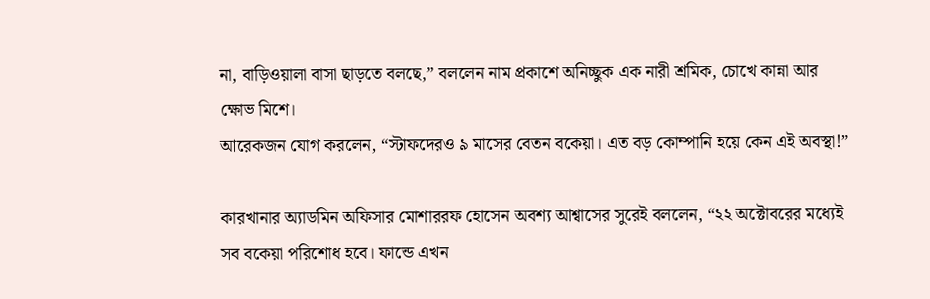না, বাড়িওয়ালা বাসা ছাড়তে বলছে,” বললেন নাম প্রকাশে অনিচ্ছুক এক নারী শ্রমিক, চোখে কান্না আর ক্ষোভ মিশে।
আরেকজন যোগ করলেন, “স্টাফদেরও ৯ মাসের বেতন বকেয়া। এত বড় কোম্পানি হয়ে কেন এই অবস্থা!”

কারখানার অ্যাডমিন অফিসার মোশাররফ হোসেন অবশ্য আশ্বাসের সুরেই বললেন, “২২ অক্টোবরের মধ্যেই সব বকেয়া পরিশোধ হবে। ফান্ডে এখন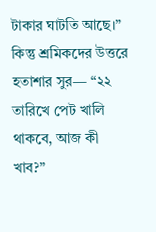টাকার ঘাটতি আছে।”
কিন্তু শ্রমিকদের উত্তরে হতাশার সুর— “২২ তারিখে পেট খালি থাকবে, আজ কী খাব?”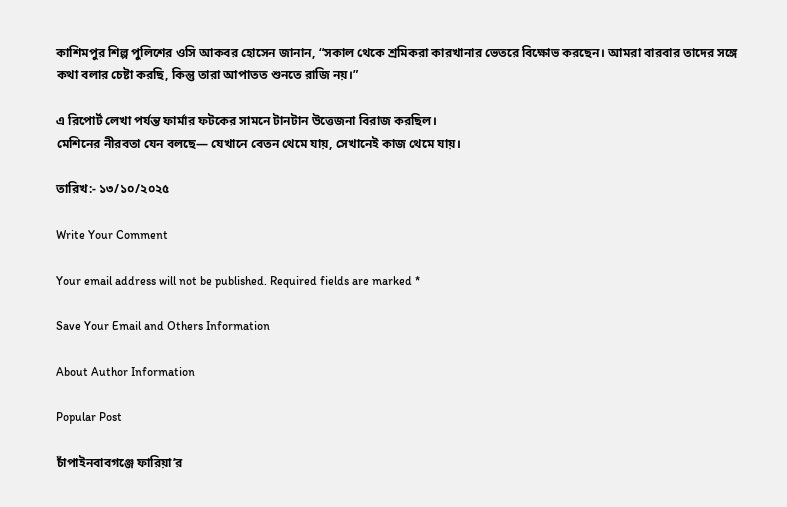কাশিমপুর শিল্প পুলিশের ওসি আকবর হোসেন জানান, “সকাল থেকে শ্রমিকরা কারখানার ভেতরে বিক্ষোভ করছেন। আমরা বারবার তাদের সঙ্গে কথা বলার চেষ্টা করছি, কিন্তু তারা আপাতত শুনতে রাজি নয়।”

এ রিপোর্ট লেখা পর্যন্ত ফার্মার ফটকের সামনে টানটান উত্তেজনা বিরাজ করছিল।
মেশিনের নীরবতা যেন বলছে— যেখানে বেতন থেমে যায়, সেখানেই কাজ থেমে যায়।

তারিখ:- ১৩/১০/২০২৫

Write Your Comment

Your email address will not be published. Required fields are marked *

Save Your Email and Others Information

About Author Information

Popular Post

চাঁপাইনবাবগঞ্জে ফারিয়া’র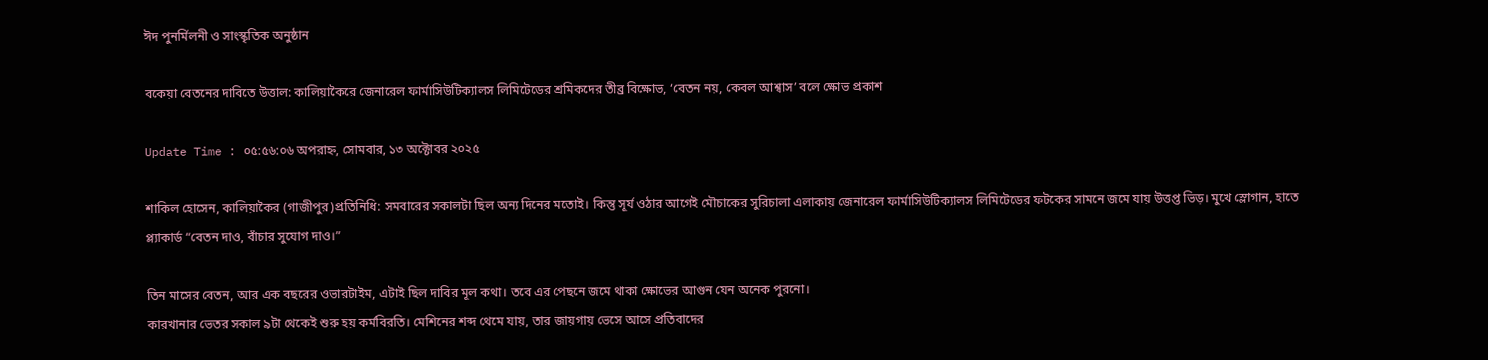ঈদ পুনর্মিলনী ও সাংস্কৃতিক অনুষ্ঠান

বকেয়া বেতনের দাবিতে উত্তাল: কালিয়াকৈরে জেনারেল ফার্মাসিউটিক্যালস লিমিটেডের শ্রমিকদের তীব্র বিক্ষোভ, ‘বেতন নয়, কেবল আশ্বাস’ বলে ক্ষোভ প্রকাশ

Update Time : ০৫:৫৬:০৬ অপরাহ্ন, সোমবার, ১৩ অক্টোবর ২০২৫

শাকিল হোসেন, কালিয়াকৈর (গাজীপুর)প্রতিনিধি: সমবারের সকালটা ছিল অন্য দিনের মতোই। কিন্তু সূর্য ওঠার আগেই মৌচাকের সুরিচালা এলাকায় জেনারেল ফার্মাসিউটিক্যালস লিমিটেডের ফটকের সামনে জমে যায় উত্তপ্ত ভিড়। মুখে স্লোগান, হাতে প্ল্যাকার্ড “বেতন দাও, বাঁচার সুযোগ দাও।”

তিন মাসের বেতন, আর এক বছরের ওভারটাইম, এটাই ছিল দাবির মূল কথা। তবে এর পেছনে জমে থাকা ক্ষোভের আগুন যেন অনেক পুরনো।
কারখানার ভেতর সকাল ৯টা থেকেই শুরু হয় কর্মবিরতি। মেশিনের শব্দ থেমে যায়, তার জায়গায় ভেসে আসে প্রতিবাদের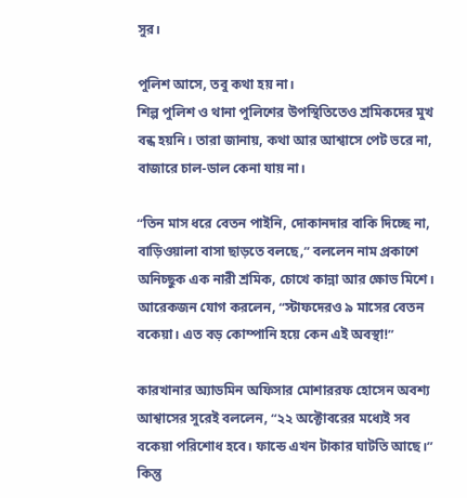সুর।

পুলিশ আসে, তবু কথা হয় না।
শিল্প পুলিশ ও থানা পুলিশের উপস্থিতিতেও শ্রমিকদের মুখ বন্ধ হয়নি। তারা জানায়, কথা আর আশ্বাসে পেট ভরে না, বাজারে চাল-ডাল কেনা যায় না।

“তিন মাস ধরে বেতন পাইনি, দোকানদার বাকি দিচ্ছে না, বাড়িওয়ালা বাসা ছাড়তে বলছে,” বললেন নাম প্রকাশে অনিচ্ছুক এক নারী শ্রমিক, চোখে কান্না আর ক্ষোভ মিশে।
আরেকজন যোগ করলেন, “স্টাফদেরও ৯ মাসের বেতন বকেয়া। এত বড় কোম্পানি হয়ে কেন এই অবস্থা!”

কারখানার অ্যাডমিন অফিসার মোশাররফ হোসেন অবশ্য আশ্বাসের সুরেই বললেন, “২২ অক্টোবরের মধ্যেই সব বকেয়া পরিশোধ হবে। ফান্ডে এখন টাকার ঘাটতি আছে।”
কিন্তু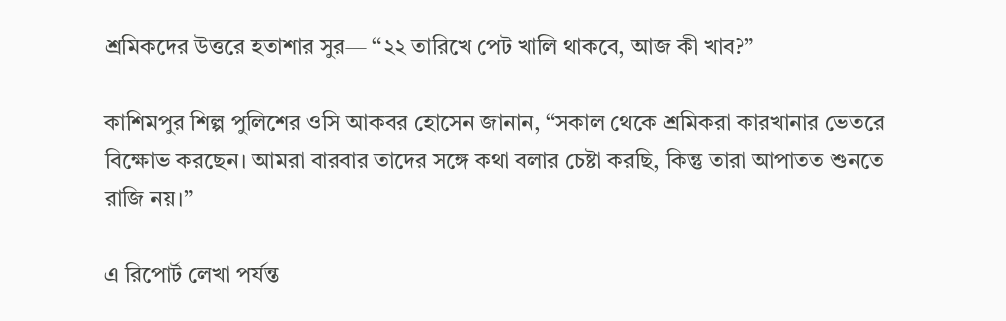শ্রমিকদের উত্তরে হতাশার সুর— “২২ তারিখে পেট খালি থাকবে, আজ কী খাব?”

কাশিমপুর শিল্প পুলিশের ওসি আকবর হোসেন জানান, “সকাল থেকে শ্রমিকরা কারখানার ভেতরে বিক্ষোভ করছেন। আমরা বারবার তাদের সঙ্গে কথা বলার চেষ্টা করছি, কিন্তু তারা আপাতত শুনতে রাজি নয়।”

এ রিপোর্ট লেখা পর্যন্ত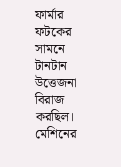ফার্মার ফটকের সামনে টানটান উত্তেজনা বিরাজ করছিল।
মেশিনের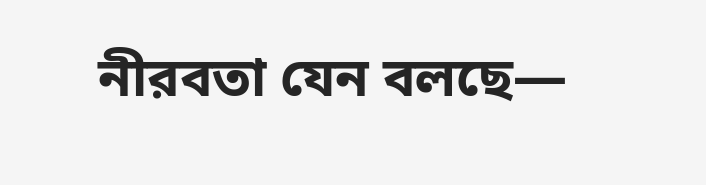নীরবতা যেন বলছে—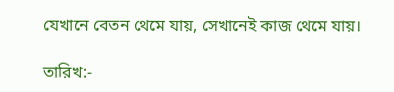যেখানে বেতন থেমে যায়, সেখানেই কাজ থেমে যায়।

তারিখ:-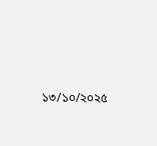১৩/১০/২০২৫